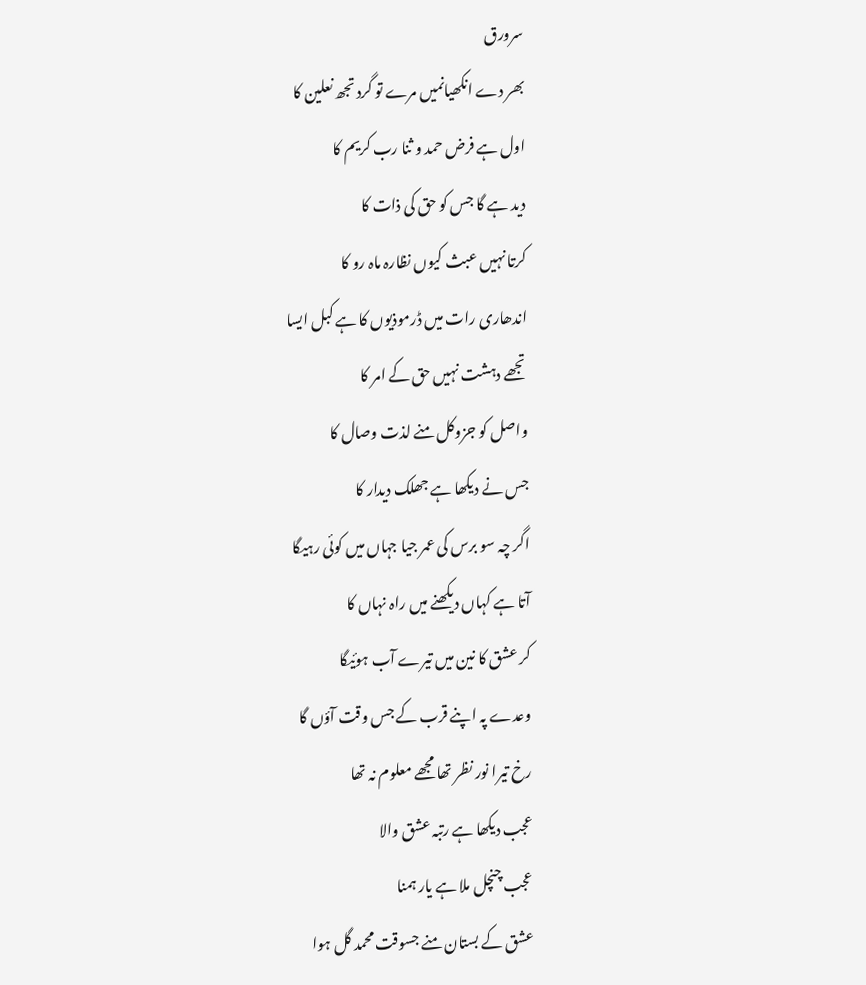سرورق
بھر دے انکھیانمیں مرے تو گرد تجھ نعلین کا
اول ہے فرض حمد و ثنا رب کریم کا
دید ہے گا جس کو حق کی ذات کا
کرتا نہیں عبث کیوں نظارہ ماہ رو کا
اندھاری رات میں ڈرموذیوں کا ہے کبل ایسا
تجھے دہشت نہیں حق کے امر کا
واصل کو جزوکل منے لذت وصال کا
جس نے دیکھا ہے جھلک دیدار کا
اگر چہ سو برس کی عمر جیا جہاں میں کوئی رہیگا
آتا ہے کہاں دیکھنے میں راہ نہاں کا
کر عشق کا نین میں تیرے آب ہوئیگا
وعدے پہ اپنے قرب کے جس وقت آؤں گا
رخ تیرا نور نظر تھا مجھے معلوم نہ تھا
عجب دیکھا ہے رتبہ عشق والا
عجب چنچل ملا ہے یار ہمنا
عشق کے بستان منے جسوقت محمد گل ہوا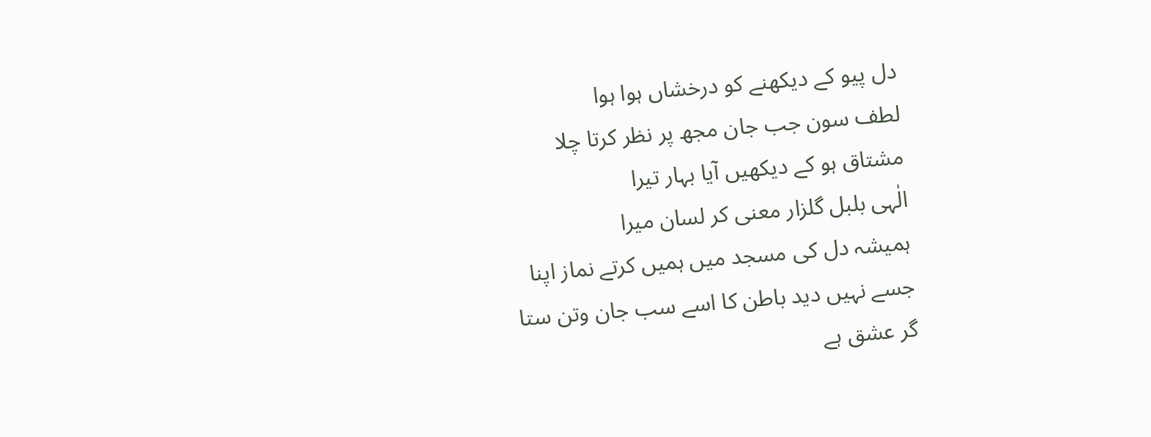دل پیو کے دیکھنے کو درخشاں ہوا ہوا
لطف سون جب جان مجھ پر نظر کرتا چلا
مشتاق ہو کے دیکھیں آیا بہار تیرا
الٰہی بلبل گلزار معنی کر لسان میرا
ہمیشہ دل کی مسجد میں ہمیں کرتے نماز اپنا
جسے نہیں دید باطن کا اسے سب جان وتن ستا
گر عشق ہے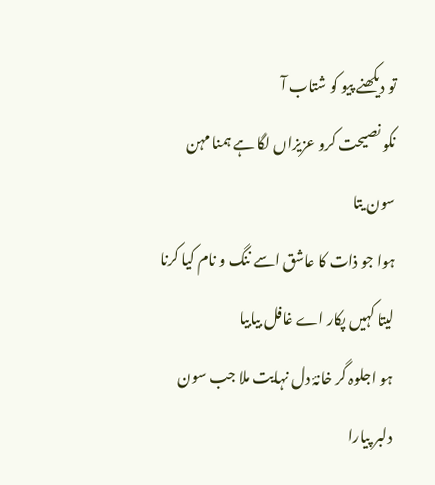تو دیکھنے پیو کو شتاب آ
نکو نصیحت کرو عزیزاں لگا ہے ہمنا مہن سون یتا
ہوا جو ذات کا عاشق اسے ننگ و نام کیا کرنا
لیتا کہیں پکار اے غافل بیابیا
ہو اجلوہ گر خانۂ دل نہایت ملا جب سون دلبر پیارا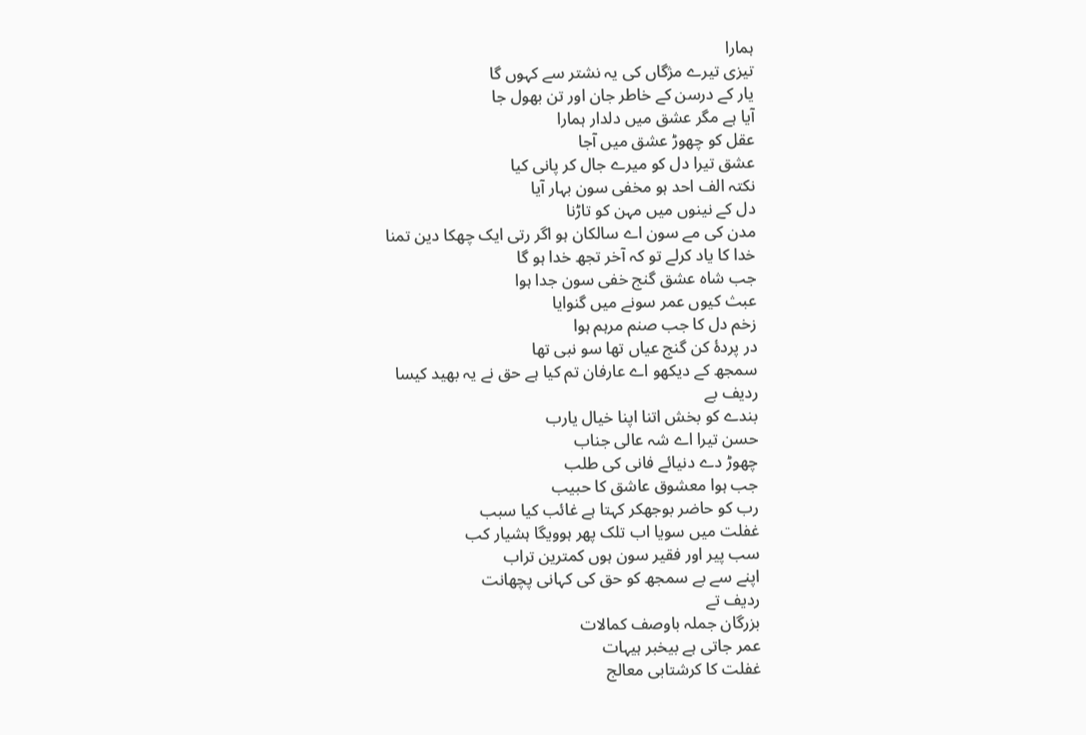ہمارا
تیزی تیرے مژگاں کی یہ نشتر سے کہوں گا
یار کے درسن کے خاطر جان اور تن بھول جا
آیا ہے مگر عشق میں دلدار ہمارا
عقل کو چھوڑ عشق میں آجا
عشق تیرا دل کو میرے جال کر پانی کیا
نکتہ الف احد ہو مخفی سون بہار آیا
دل کے نینوں میں مہن کو تاڑنا
مدن کی مے سون اے سالکان ہو اگر رتی ایک چھکا دین تمنا
خدا کا یاد کرلے تو کہ آخر تجھ خدا ہو گا
جب شاہ عشق گنج خفی سون جدا ہوا
عبث کیوں عمر سونے میں گنوایا
زخم دل کا جب صنم مرہم ہوا
در پردۂ کن گنج عیاں تھا سو نبی تھا
سمجھ کے دیکھو اے عارفان تم کیا ہے حق نے یہ بھید کیسا
ردیف بے
بندے کو بخش اتنا اپنا خیال یارب
حسن تیرا اے شہ عالی جناب
چھوڑ دے دنیائے فانی کی طلب
جب ہوا معشوق عاشق کا حبیب
رب کو حاضر بوجھکر کہتا ہے غائب کیا سبب
غفلت میں سویا اب تلک پھر ہوویگا ہشیار کب
سب پیر اور فقیر سون ہوں کمترین تراب
اپنے سے بے سمجھ کو حق کی کہانی پچھانت
ردیف تے
بزرگان جملہ باوصف کمالات
عمر جاتی ہے بیخبر ہیہات
غفلت کا کرشتابی معالج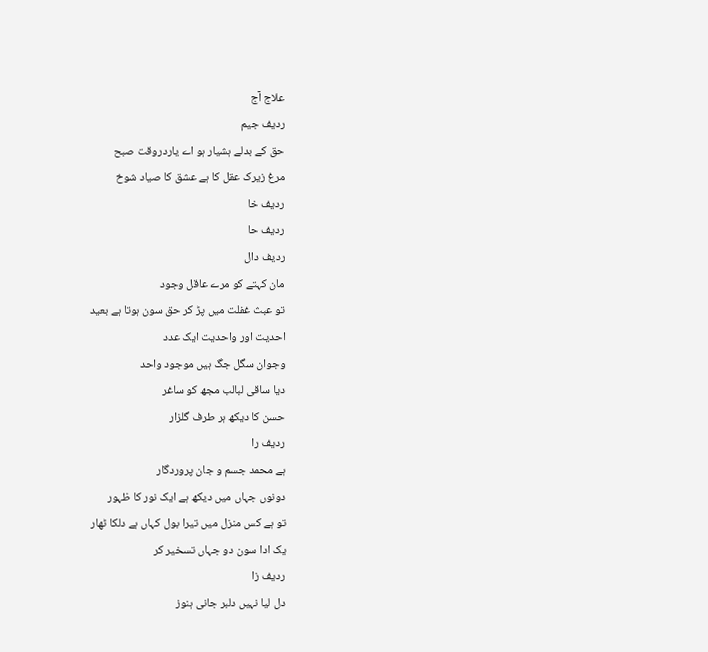علاج آج
ردیف جیم
حق کے بدلے ہشیار ہو اے یاردروقت صبح
مرغ زیرک عقل کا ہے عشق کا صیاد شوخ
ردیف خا
ردیف حا
ردیف دال
مان کہتے کو مرے عاقل وجود
تو عبث غفلت میں پڑ کر حق سون ہوتا ہے بعید
احدیت اور واحدیت ایک عدد
وجوان سگل جگ ہیں موجود واحد
دیا ساقی لبالب مجھ کو ساغر
حسن کا دیکھ ہر طرف گلزار
ردیف را
ہے محمد جسم و جان پروردگار
دونوں جہاں میں دیکھ ہے ایک نور کا ظہور
تو ہے کس منزل میں تیرا بول کہاں ہے دلکا ٹھار
یک ادا سون دو جہاں تسخیر کر
ردیف زا
دل لیا نہیں دلبر جانی ہنوز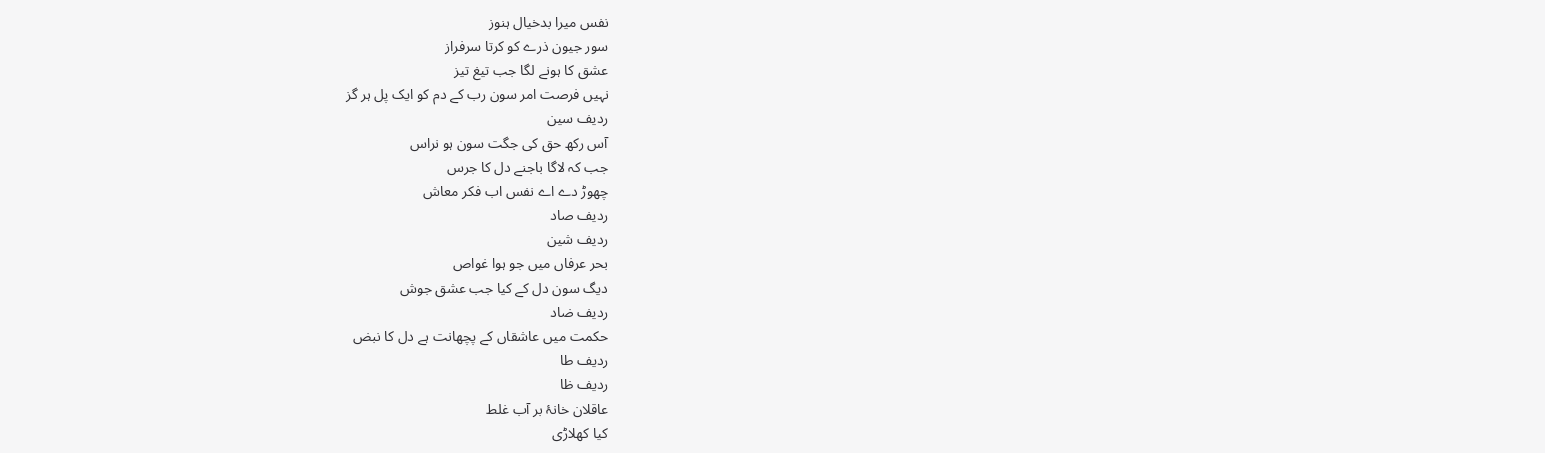نفس میرا بدخیال ہنوز
سور جیون ذرے کو کرتا سرفراز
عشق کا ہونے لگا جب تیغ تیز
نہیں فرصت امر سون رب کے دم کو ایک پل ہر گز
ردیف سین
آس رکھ حق کی جگت سون ہو نراس
جب کہ لاگا باجنے دل کا جرس
چھوڑ دے اے نفس اب فکر معاش
ردیف صاد
ردیف شین
بحر عرفاں میں جو ہوا غواص
دیگ سون دل کے کیا جب عشق جوش
ردیف ضاد
حکمت میں عاشقاں کے پچھانت ہے دل کا نبض
ردیف طا
ردیف ظا
عاقلان خانۂ بر آب غلط
کیا کھلاڑی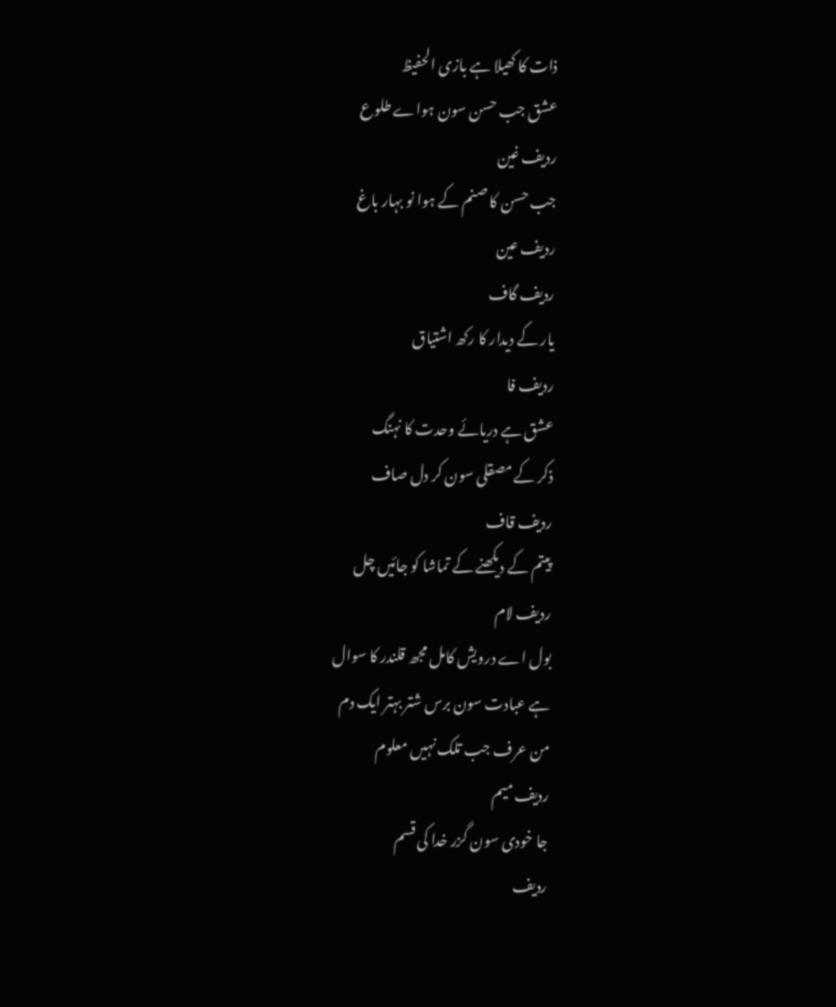ذات کا کھیلا ہے بازی الحفیظ
عشق جب حسن سون ہواے طلوع
ردیف غین
جب حسن کا صنم کے ہوا نو بہار باغ
ردیف عین
ردیف گاف
یار کے دیدار کا رکھ اشتیاق
ردیف فا
عشق ہے دریائے وحدت کا نہنگ
ذکر کے مصقلی سون کر دل صاف
ردیف قاف
پیتم کے دیکھنے کے تماشا کو جائیں چل
ردیف لام
بول اے درویش کامل مجھ قلندر کا سوال
ہے عبادت سون برس شتر بہتر ایک دم
من عرف جب تلک نہیں معلوم
ردیف میم
جا خودی سون گزر خدا کی قسم
ردیف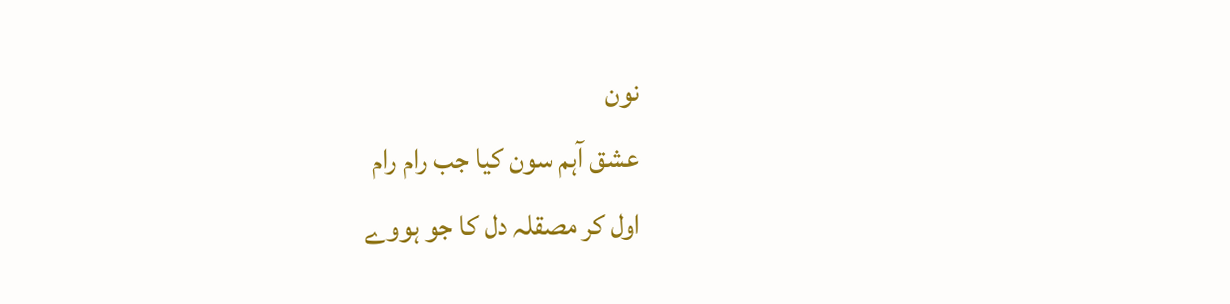نون
عشق آہم سون کیا جب رام رام
اول کر مصقلہ دل کا جو ہووے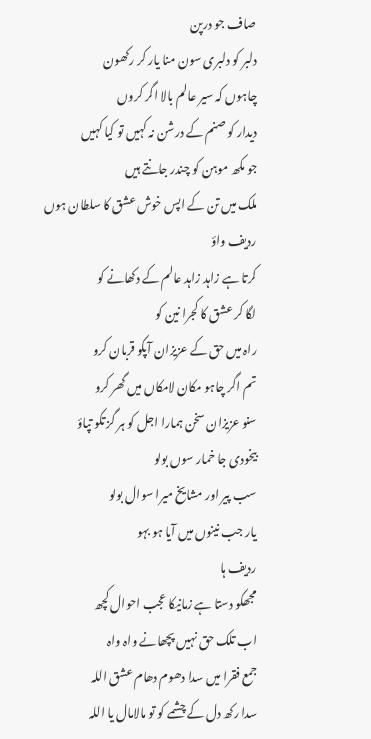صاف جو درپن
دلبر کو دلبری سون منا یار کر رکھون
چاہوں کہ سیر عالم بالا اگر کروں
دیدار کو صنم کے درشن نہ کہیں تو کیا کہیں
جو مکھ موہن کو چندر جانتے ہیں
ملک میں تن کے اپس خوش عشق کا سلطان ہوں
ردیف واؤ
کرتا ہے زاہد زاہد عالم کے دکھانے کو
لگا کر عشق کا کجرا نین کو
راہ میں حق کے عزیزان آپکو قربان کرو
تم اگر چاہو مکان لامکاں میں گھر کرو
سنو عزیزان سخن ہمارا اجل کو ہر گز تکو تپاؤ
بیخودی جا خمار سوں بولو
سب پیر اور مشایخ میرا سوال بولو
یار جب نینوں میں آیا ہو بہو
ردیف ہا
مجھکو دستا ہے زمانیکا عجب احوال کچھ
اب تلک حق نہیں پچھانے واہ واہ
جمع فقرا میں سدا دھوم دھام عشق اللہ
سدا رکھ دل کے چشمے کو تو مالامال یا اللہ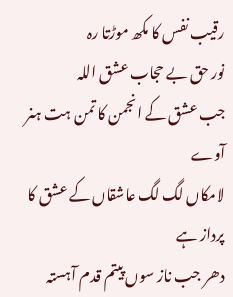رقیب نفس کا مکھ موڑتا رہ
نور حق بے حجاب عشق اللہ
جب عشق کے انجمن کا تمن ہت ہنر آوے
لامکاں لگ لگ عاشقاں کے عشق کا پرداز ہے
دھر جب ناز سوں پیتم قدم آہستہ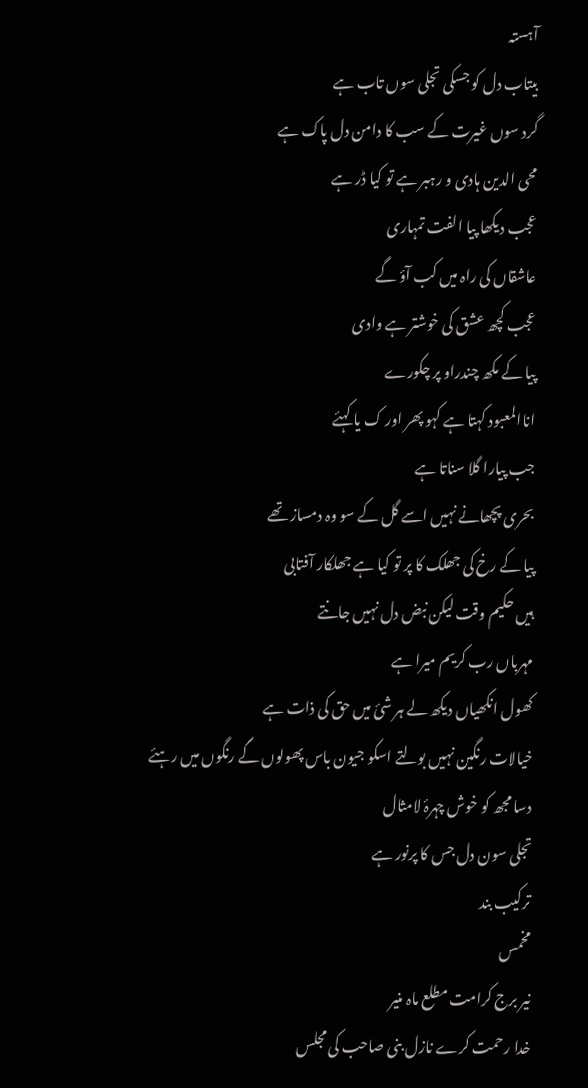آہستہ
بیتاب دل کو جسکی تجلی سوں تاب ہے
گرد سوں غیرت کے سب کا دامن دل پاک ہے
محی الدین ہادی و رہبر ہے تو کیا ڈر ہے
عجب دیکھا پیا الفت تمہاری
عاشقاں کی راہ میں کب آؤ گے
عجب کچھ عشق کی خوشتر ہے وادی
پیا کے مکھ چندراو پر چکورے
اناالمعبود کہتا ہے کہو پھر اور ک یا کہئے
جب پیارا گلا سناتا ہے
بحری پچھانے نہیں اسے گل کے سو وہ دمساز تھے
پیا کے رخ کی جھلک کا پر تو کیا ہے جھلکار آفتابی
ہیں حکیم وقت لیکن نبض دل نہیں جانتے
مہرباں رب کریم میرا ہے
کھول انکھیاں دیکھ لے ہر شیٔ میں حق کی ذات ہے
خیالات رنگین نہیں بولتے اسکو جیون باس پھولوں گے رنگوں میں رہئے
دسا مجھ کو خوش چہرۂ لامثال
تجلی سون دل جس کا پرنور ہے
ترکیب بند
مخمس
نیر برج کرامت مطلع ماہ منیر
خدا رحمت کرے نازل بنی صاحب کی مجلس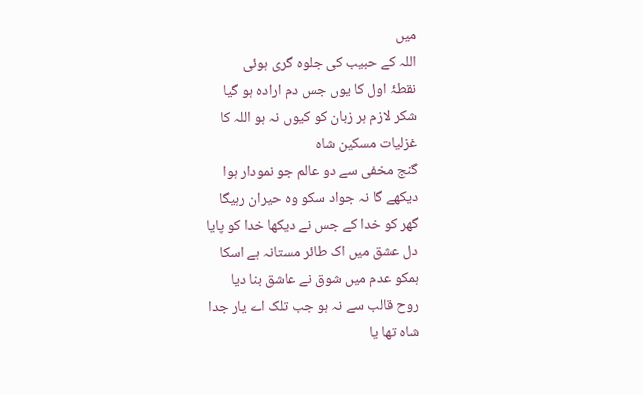میں
اللہ کے حبیب کی جلوہ گری ہوئی
نقطۂ اول کا یوں جس دم ارادہ ہو گیا
شکر لازم ہر زبان کو کیوں نہ ہو اللہ کا
غزلیات مسکین شاہ
گنج مخفی سے دو عالم جو نمودار ہوا
دیکھے گا نہ جواد سکو وہ حیران رہیگا
گھر کو خدا کے جس نے دیکھا خدا کو پایا
دل عشق میں اک طائر مستانہ ہے اسکا
ہمکو عدم میں شوق نے عاشق بنا دیا
روح قالب سے نہ ہو جب تلک اے یار جدا
شاہ تھا یا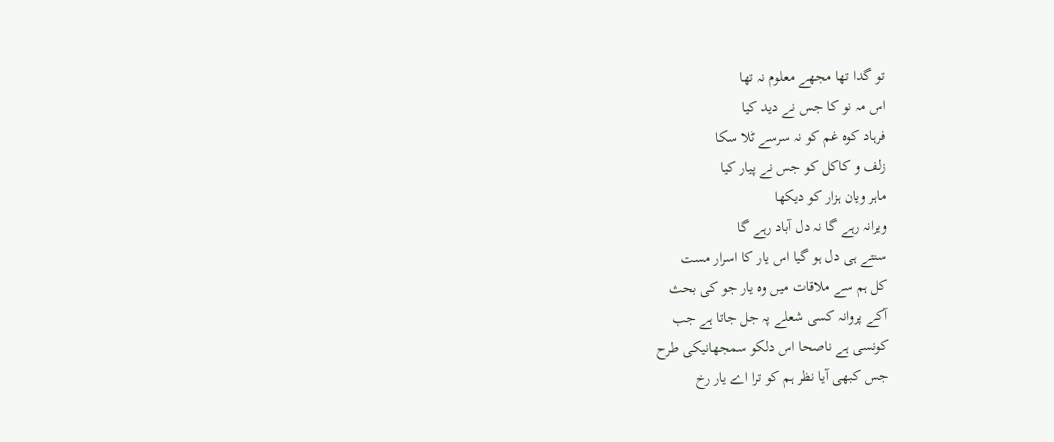تو گدا تھا مجھے معلوم نہ تھا
اس مہ نو کا جس نے دید کیا
فرہاد کوہ غم کو نہ سرسے ٹلا سکا
زلف و کاکل کو جس نے پیار کیا
ماہر ویان ہزار کو دیکھا
ویرانہ رہے گا نہ دل آباد رہے گا
سنتے ہی دل ہو گیا اس یار کا اسرار مست
کل ہم سے ملاقات میں وہ یار جو کی بحث
آکے پروانہ کسی شعلے پہ جل جاتا ہے جب
کونسی ہے ناصحا اس دلکو سمجھانیکی طرح
جس کبھی آیا نظر ہم کو ترا اے یار رخ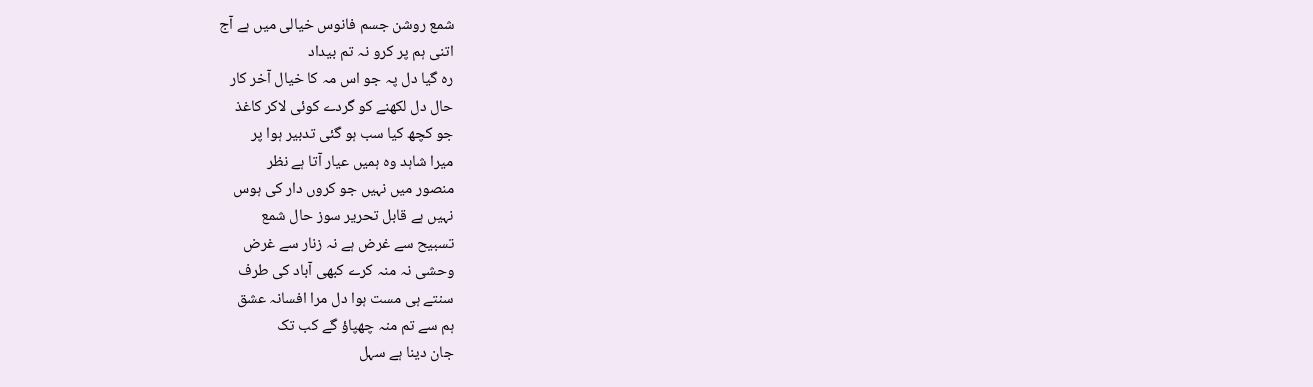شمع روشن جسم فانوس خیالی میں ہے آج
اتنی ہم پر کرو نہ تم بیداد
رہ گیا دل پہ جو اس مہ کا خیال آخر کار
حال دل لکھنے کو گردے کوئی لاکر کاغذ
جو کچھ کیا سب ہو گئی تدبیر ہوا پر
میرا شاہد وہ ہمیں عیار آتا ہے نظر
منصور میں نہیں جو کروں دار کی ہوس
نہیں ہے قابل تحریر سوز حال شمع
تسبیح سے غرض ہے نہ زنار سے غرض
وحشی نہ منہ کرے کبھی آباد کی طرف
سنتے ہی مست ہوا دل مرا افسانہ عشق
ہم سے تم منہ چھپاؤ گے کب تک
جان دینا ہے سہل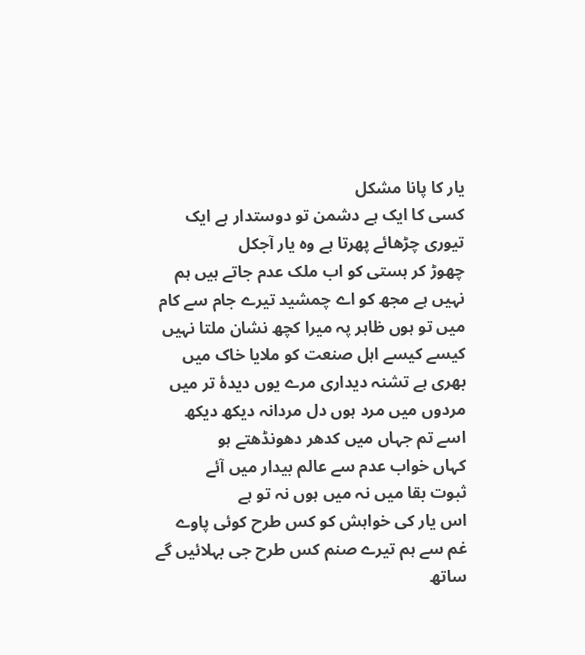یار کا پانا مشکل
کسی کا ایک ہے دشمن تو دوستدار ہے ایک
تیوری چڑھائے پھرتا ہے وہ یار آجکل
چھوڑ کر ہستی کو اب ملک عدم جاتے ہیں ہم
نہیں ہے مجھ کو اے چمشید تیرے جام سے کام
میں تو ہوں ظاہر پہ میرا کچھ نشان ملتا نہیں
کیسے کیسے اہل صنعت کو ملایا خاک میں
بھری ہے تشنہ دیداری مرے یوں دیدۂ تر میں
مردوں میں مرد ہوں دل مردانہ دیکھ دیکھ
اسے تم جہاں میں کدھر دھونڈھتے ہو
کہاں خواب عدم سے عالم بیدار میں آئے
ثبوت بقا میں نہ میں ہوں نہ تو ہے
اس یار کی خواہش کو کس طرح کوئی پاوے
غم سے ہم تیرے صنم کس طرح جی بہلائیں گے
ساتھ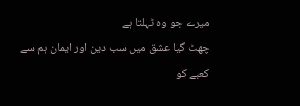میرے جو وہ ٹہلتا ہے
چھٹ گیا عشق میں سب دین اور ایمان ہم سے
کعبے کو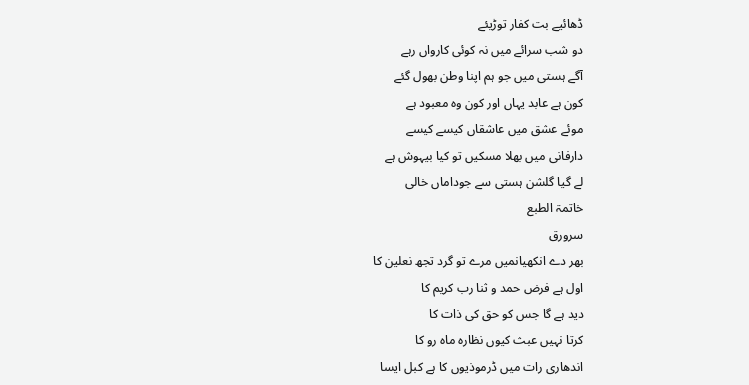ڈھائیے بت کفار توڑیئے
دو شب سرائے میں نہ کوئی کارواں رہے
آگے ہستی میں جو ہم اپنا وطن بھول گئے
کون ہے عابد یہاں اور کون وہ معبود ہے
موئے عشق میں عاشقاں کیسے کیسے
دارفانی میں بھلا مسکیں تو کیا بیہوش ہے
لے گیا گلشن ہستی سے جوداماں خالی
خاتمۃ الطبع
سرورق
بھر دے انکھیانمیں مرے تو گرد تجھ نعلین کا
اول ہے فرض حمد و ثنا رب کریم کا
دید ہے گا جس کو حق کی ذات کا
کرتا نہیں عبث کیوں نظارہ ماہ رو کا
اندھاری رات میں ڈرموذیوں کا ہے کبل ایسا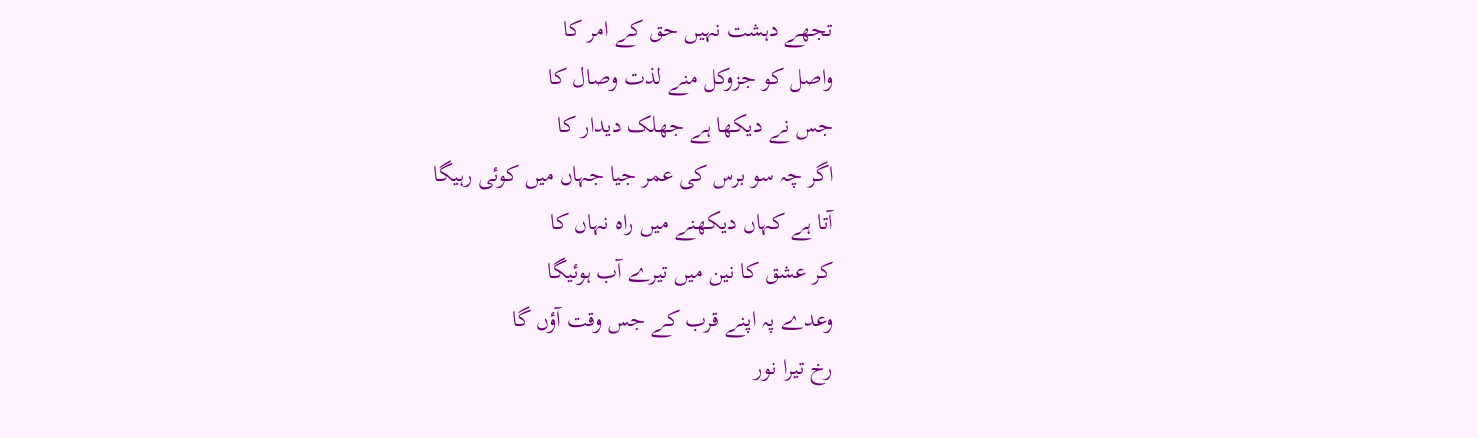تجھے دہشت نہیں حق کے امر کا
واصل کو جزوکل منے لذت وصال کا
جس نے دیکھا ہے جھلک دیدار کا
اگر چہ سو برس کی عمر جیا جہاں میں کوئی رہیگا
آتا ہے کہاں دیکھنے میں راہ نہاں کا
کر عشق کا نین میں تیرے آب ہوئیگا
وعدے پہ اپنے قرب کے جس وقت آؤں گا
رخ تیرا نور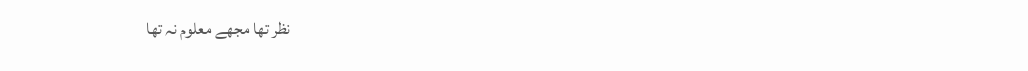نظر تھا مجھے معلوم نہ تھا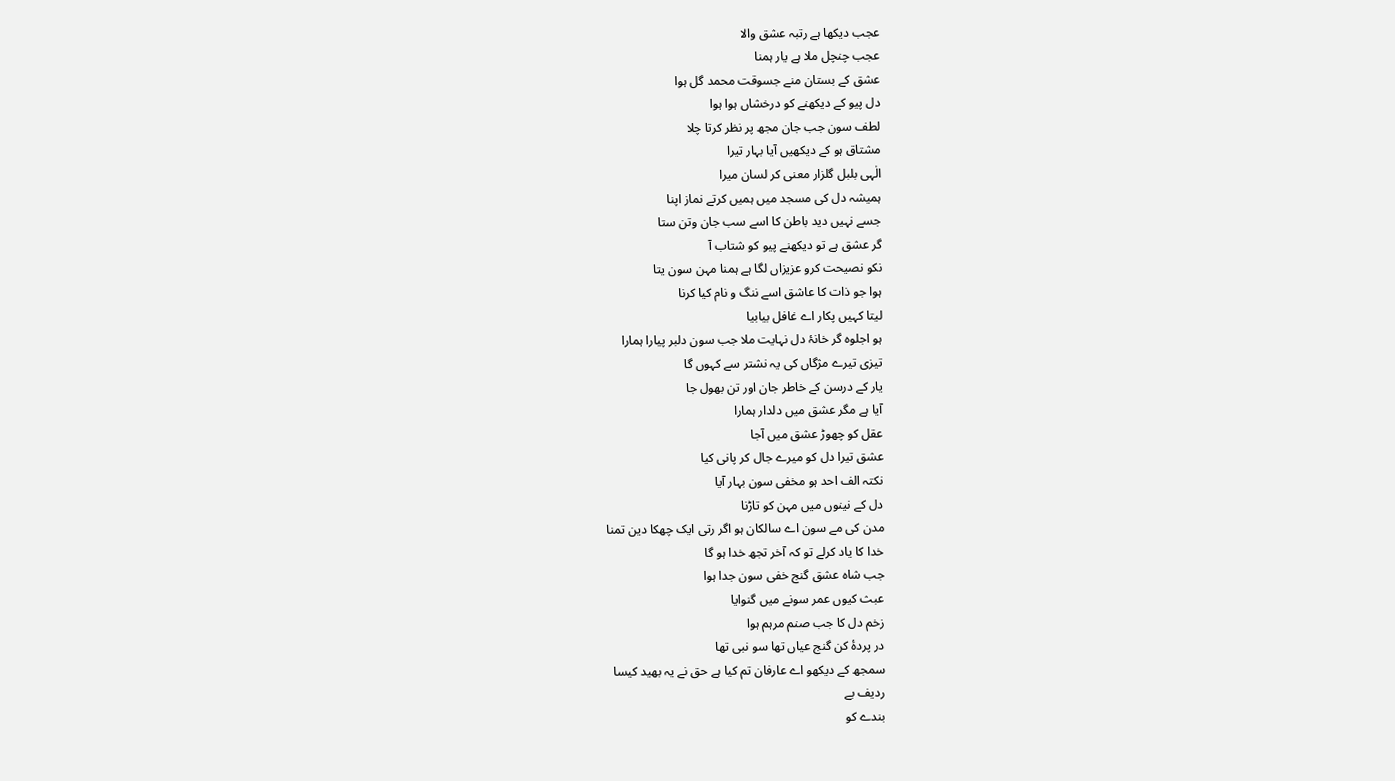عجب دیکھا ہے رتبہ عشق والا
عجب چنچل ملا ہے یار ہمنا
عشق کے بستان منے جسوقت محمد گل ہوا
دل پیو کے دیکھنے کو درخشاں ہوا ہوا
لطف سون جب جان مجھ پر نظر کرتا چلا
مشتاق ہو کے دیکھیں آیا بہار تیرا
الٰہی بلبل گلزار معنی کر لسان میرا
ہمیشہ دل کی مسجد میں ہمیں کرتے نماز اپنا
جسے نہیں دید باطن کا اسے سب جان وتن ستا
گر عشق ہے تو دیکھنے پیو کو شتاب آ
نکو نصیحت کرو عزیزاں لگا ہے ہمنا مہن سون یتا
ہوا جو ذات کا عاشق اسے ننگ و نام کیا کرنا
لیتا کہیں پکار اے غافل بیابیا
ہو اجلوہ گر خانۂ دل نہایت ملا جب سون دلبر پیارا ہمارا
تیزی تیرے مژگاں کی یہ نشتر سے کہوں گا
یار کے درسن کے خاطر جان اور تن بھول جا
آیا ہے مگر عشق میں دلدار ہمارا
عقل کو چھوڑ عشق میں آجا
عشق تیرا دل کو میرے جال کر پانی کیا
نکتہ الف احد ہو مخفی سون بہار آیا
دل کے نینوں میں مہن کو تاڑنا
مدن کی مے سون اے سالکان ہو اگر رتی ایک چھکا دین تمنا
خدا کا یاد کرلے تو کہ آخر تجھ خدا ہو گا
جب شاہ عشق گنج خفی سون جدا ہوا
عبث کیوں عمر سونے میں گنوایا
زخم دل کا جب صنم مرہم ہوا
در پردۂ کن گنج عیاں تھا سو نبی تھا
سمجھ کے دیکھو اے عارفان تم کیا ہے حق نے یہ بھید کیسا
ردیف بے
بندے کو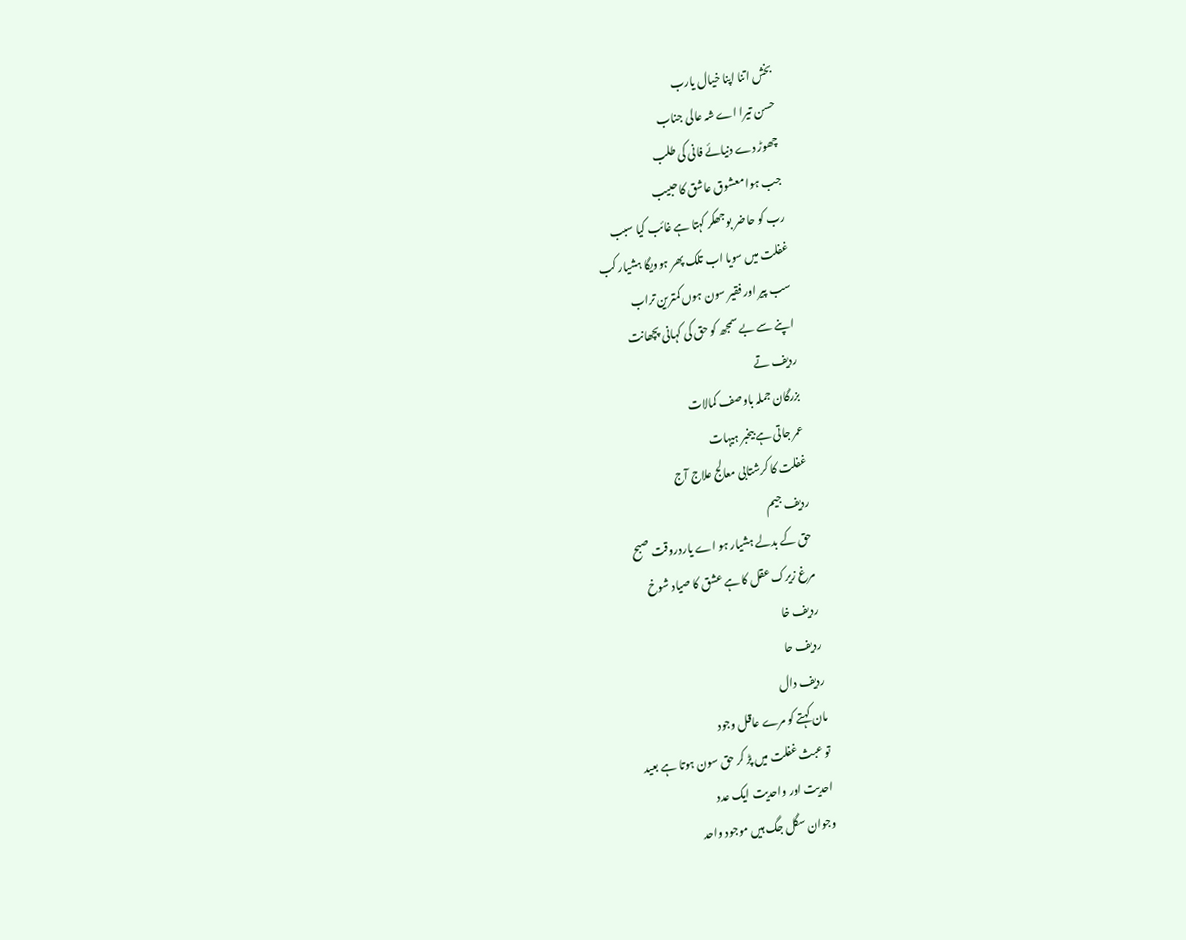بخش اتنا اپنا خیال یارب
حسن تیرا اے شہ عالی جناب
چھوڑ دے دنیائے فانی کی طلب
جب ہوا معشوق عاشق کا حبیب
رب کو حاضر بوجھکر کہتا ہے غائب کیا سبب
غفلت میں سویا اب تلک پھر ہوویگا ہشیار کب
سب پیر اور فقیر سون ہوں کمترین تراب
اپنے سے بے سمجھ کو حق کی کہانی پچھانت
ردیف تے
بزرگان جملہ باوصف کمالات
عمر جاتی ہے بیخبر ہیہات
غفلت کا کرشتابی معالج علاج آج
ردیف جیم
حق کے بدلے ہشیار ہو اے یاردروقت صبح
مرغ زیرک عقل کا ہے عشق کا صیاد شوخ
ردیف خا
ردیف حا
ردیف دال
مان کہتے کو مرے عاقل وجود
تو عبث غفلت میں پڑ کر حق سون ہوتا ہے بعید
احدیت اور واحدیت ایک عدد
وجوان سگل جگ ہیں موجود واحد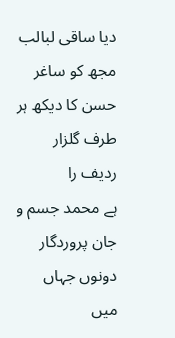دیا ساقی لبالب مجھ کو ساغر
حسن کا دیکھ ہر طرف گلزار
ردیف را
ہے محمد جسم و جان پروردگار
دونوں جہاں میں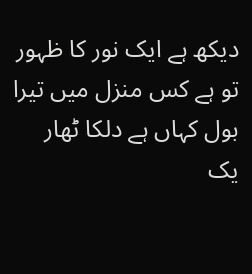دیکھ ہے ایک نور کا ظہور
تو ہے کس منزل میں تیرا بول کہاں ہے دلکا ٹھار
یک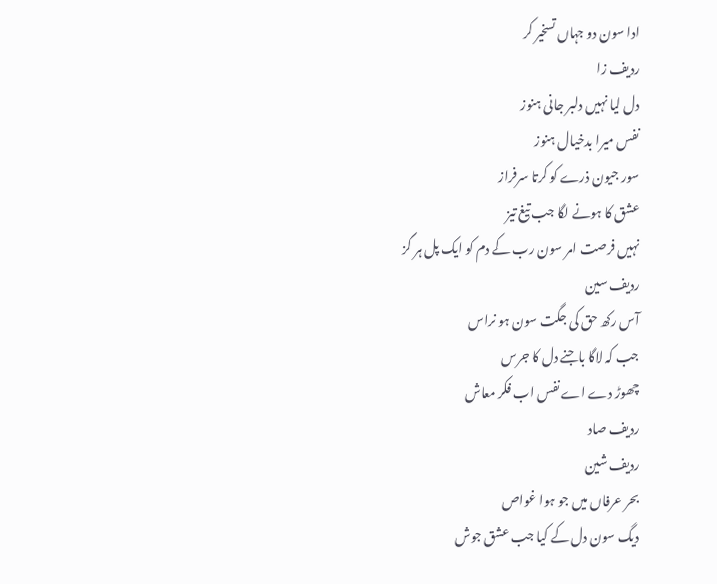ادا سون دو جہاں تسخیر کر
ردیف زا
دل لیا نہیں دلبر جانی ہنوز
نفس میرا بدخیال ہنوز
سور جیون ذرے کو کرتا سرفراز
عشق کا ہونے لگا جب تیغ تیز
نہیں فرصت امر سون رب کے دم کو ایک پل ہر گز
ردیف سین
آس رکھ حق کی جگت سون ہو نراس
جب کہ لاگا باجنے دل کا جرس
چھوڑ دے اے نفس اب فکر معاش
ردیف صاد
ردیف شین
بحر عرفاں میں جو ہوا غواص
دیگ سون دل کے کیا جب عشق جوش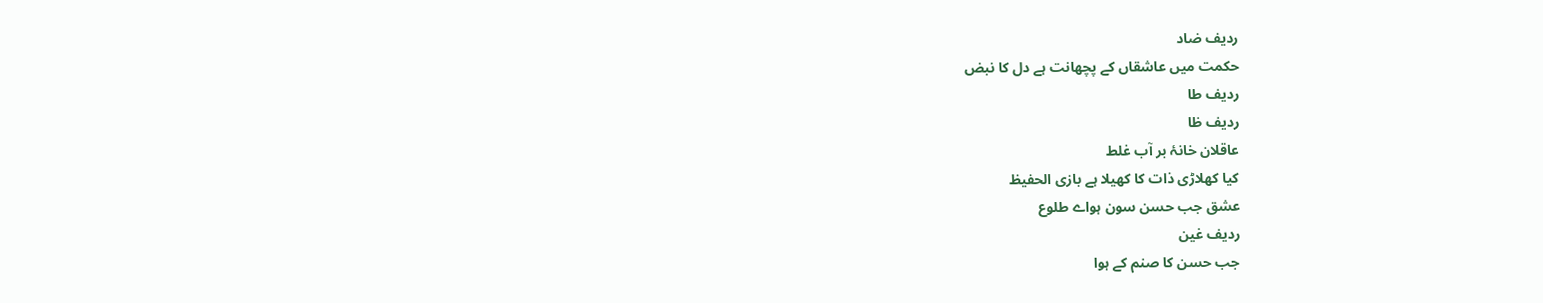ردیف ضاد
حکمت میں عاشقاں کے پچھانت ہے دل کا نبض
ردیف طا
ردیف ظا
عاقلان خانۂ بر آب غلط
کیا کھلاڑی ذات کا کھیلا ہے بازی الحفیظ
عشق جب حسن سون ہواے طلوع
ردیف غین
جب حسن کا صنم کے ہوا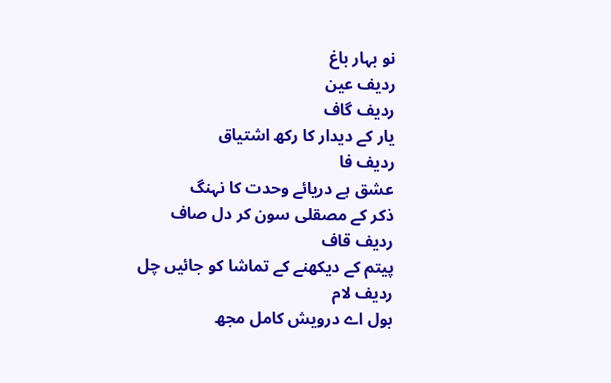نو بہار باغ
ردیف عین
ردیف گاف
یار کے دیدار کا رکھ اشتیاق
ردیف فا
عشق ہے دریائے وحدت کا نہنگ
ذکر کے مصقلی سون کر دل صاف
ردیف قاف
پیتم کے دیکھنے کے تماشا کو جائیں چل
ردیف لام
بول اے درویش کامل مجھ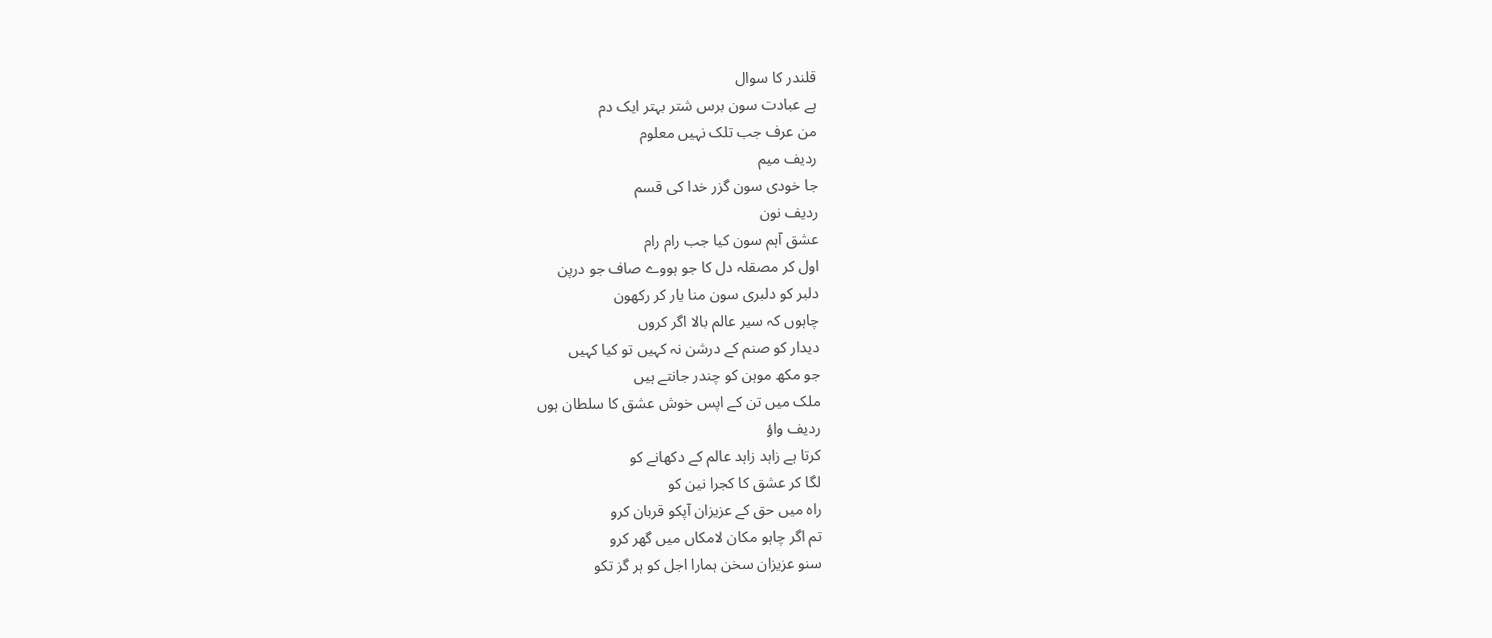قلندر کا سوال
ہے عبادت سون برس شتر بہتر ایک دم
من عرف جب تلک نہیں معلوم
ردیف میم
جا خودی سون گزر خدا کی قسم
ردیف نون
عشق آہم سون کیا جب رام رام
اول کر مصقلہ دل کا جو ہووے صاف جو درپن
دلبر کو دلبری سون منا یار کر رکھون
چاہوں کہ سیر عالم بالا اگر کروں
دیدار کو صنم کے درشن نہ کہیں تو کیا کہیں
جو مکھ موہن کو چندر جانتے ہیں
ملک میں تن کے اپس خوش عشق کا سلطان ہوں
ردیف واؤ
کرتا ہے زاہد زاہد عالم کے دکھانے کو
لگا کر عشق کا کجرا نین کو
راہ میں حق کے عزیزان آپکو قربان کرو
تم اگر چاہو مکان لامکاں میں گھر کرو
سنو عزیزان سخن ہمارا اجل کو ہر گز تکو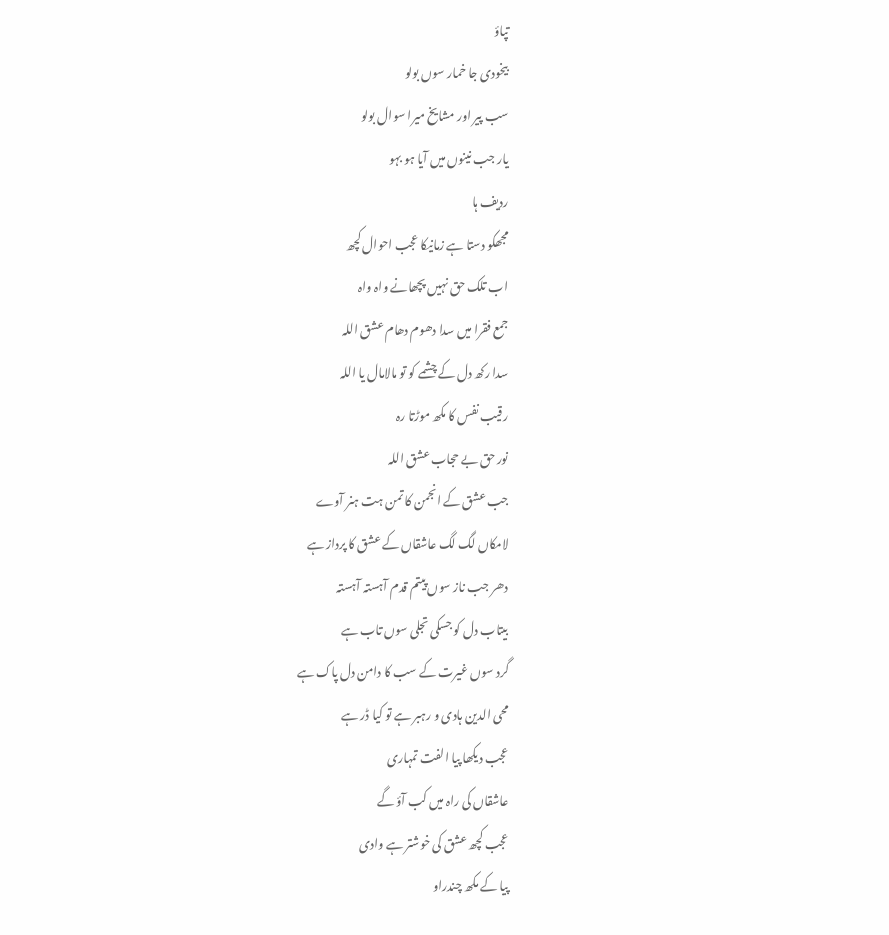تپاؤ
بیخودی جا خمار سوں بولو
سب پیر اور مشایخ میرا سوال بولو
یار جب نینوں میں آیا ہو بہو
ردیف ہا
مجھکو دستا ہے زمانیکا عجب احوال کچھ
اب تلک حق نہیں پچھانے واہ واہ
جمع فقرا میں سدا دھوم دھام عشق اللہ
سدا رکھ دل کے چشمے کو تو مالامال یا اللہ
رقیب نفس کا مکھ موڑتا رہ
نور حق بے حجاب عشق اللہ
جب عشق کے انجمن کا تمن ہت ہنر آوے
لامکاں لگ لگ عاشقاں کے عشق کا پرداز ہے
دھر جب ناز سوں پیتم قدم آہستہ آہستہ
بیتاب دل کو جسکی تجلی سوں تاب ہے
گرد سوں غیرت کے سب کا دامن دل پاک ہے
محی الدین ہادی و رہبر ہے تو کیا ڈر ہے
عجب دیکھا پیا الفت تمہاری
عاشقاں کی راہ میں کب آؤ گے
عجب کچھ عشق کی خوشتر ہے وادی
پیا کے مکھ چندراو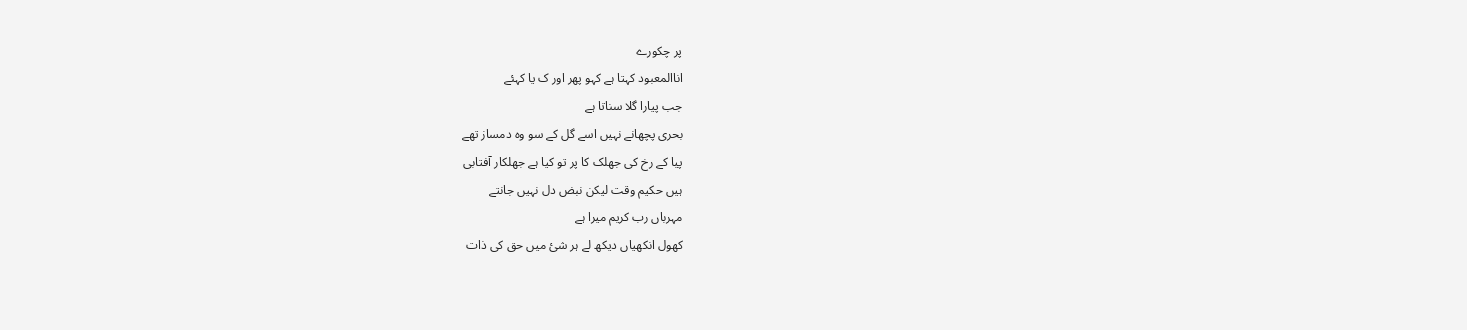پر چکورے
اناالمعبود کہتا ہے کہو پھر اور ک یا کہئے
جب پیارا گلا سناتا ہے
بحری پچھانے نہیں اسے گل کے سو وہ دمساز تھے
پیا کے رخ کی جھلک کا پر تو کیا ہے جھلکار آفتابی
ہیں حکیم وقت لیکن نبض دل نہیں جانتے
مہرباں رب کریم میرا ہے
کھول انکھیاں دیکھ لے ہر شیٔ میں حق کی ذات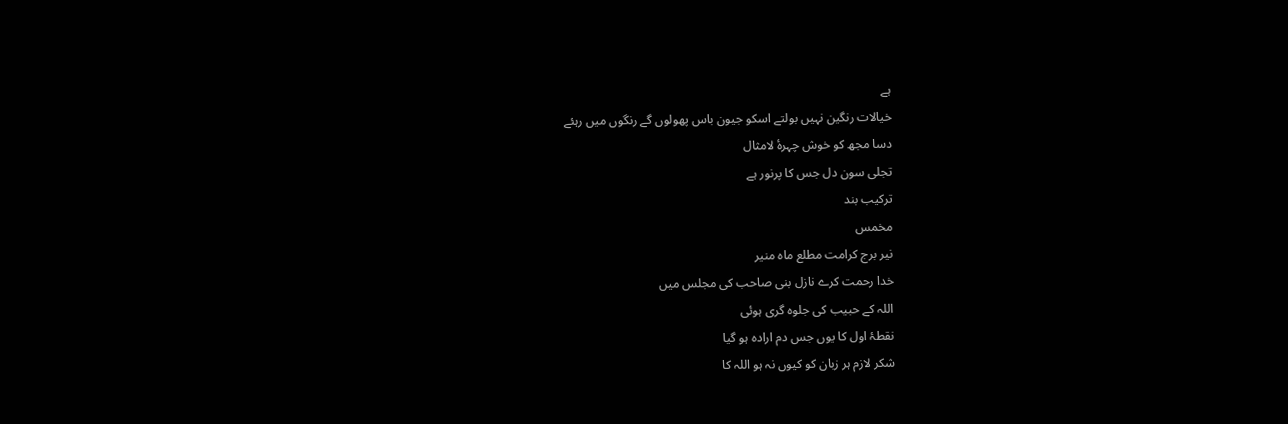ہے
خیالات رنگین نہیں بولتے اسکو جیون باس پھولوں گے رنگوں میں رہئے
دسا مجھ کو خوش چہرۂ لامثال
تجلی سون دل جس کا پرنور ہے
ترکیب بند
مخمس
نیر برج کرامت مطلع ماہ منیر
خدا رحمت کرے نازل بنی صاحب کی مجلس میں
اللہ کے حبیب کی جلوہ گری ہوئی
نقطۂ اول کا یوں جس دم ارادہ ہو گیا
شکر لازم ہر زبان کو کیوں نہ ہو اللہ کا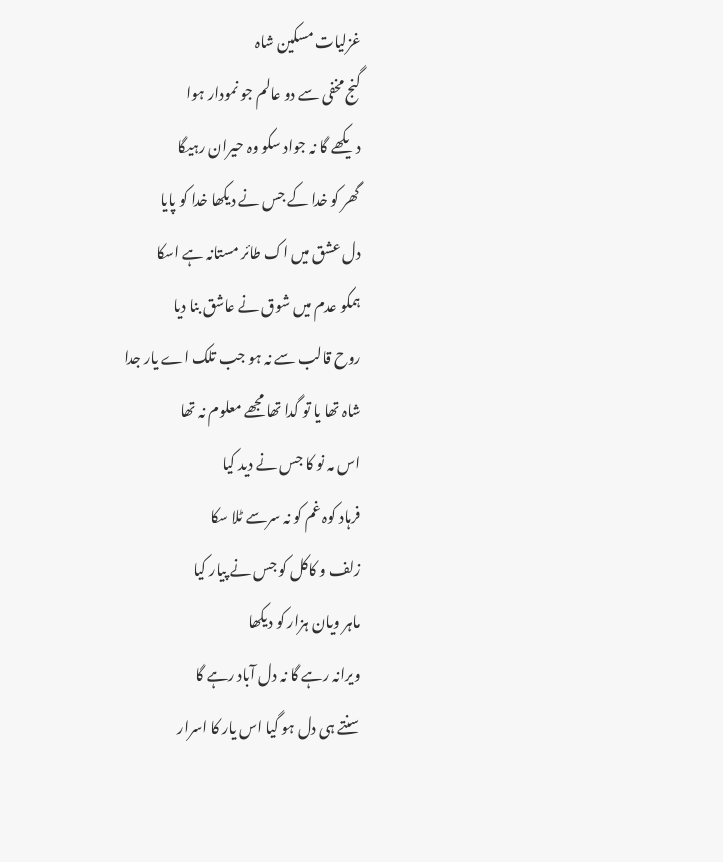غزلیات مسکین شاہ
گنج مخفی سے دو عالم جو نمودار ہوا
دیکھے گا نہ جواد سکو وہ حیران رہیگا
گھر کو خدا کے جس نے دیکھا خدا کو پایا
دل عشق میں اک طائر مستانہ ہے اسکا
ہمکو عدم میں شوق نے عاشق بنا دیا
روح قالب سے نہ ہو جب تلک اے یار جدا
شاہ تھا یا تو گدا تھا مجھے معلوم نہ تھا
اس مہ نو کا جس نے دید کیا
فرہاد کوہ غم کو نہ سرسے ٹلا سکا
زلف و کاکل کو جس نے پیار کیا
ماہر ویان ہزار کو دیکھا
ویرانہ رہے گا نہ دل آباد رہے گا
سنتے ہی دل ہو گیا اس یار کا اسرار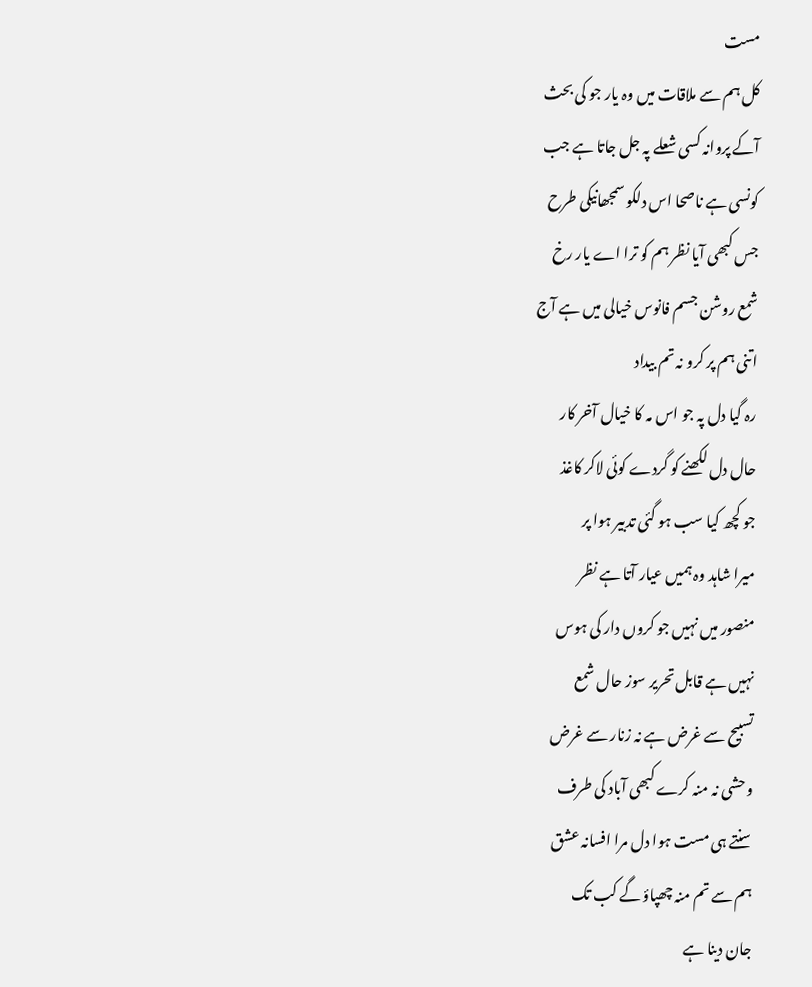مست
کل ہم سے ملاقات میں وہ یار جو کی بحث
آکے پروانہ کسی شعلے پہ جل جاتا ہے جب
کونسی ہے ناصحا اس دلکو سمجھانیکی طرح
جس کبھی آیا نظر ہم کو ترا اے یار رخ
شمع روشن جسم فانوس خیالی میں ہے آج
اتنی ہم پر کرو نہ تم بیداد
رہ گیا دل پہ جو اس مہ کا خیال آخر کار
حال دل لکھنے کو گردے کوئی لاکر کاغذ
جو کچھ کیا سب ہو گئی تدبیر ہوا پر
میرا شاہد وہ ہمیں عیار آتا ہے نظر
منصور میں نہیں جو کروں دار کی ہوس
نہیں ہے قابل تحریر سوز حال شمع
تسبیح سے غرض ہے نہ زنار سے غرض
وحشی نہ منہ کرے کبھی آباد کی طرف
سنتے ہی مست ہوا دل مرا افسانہ عشق
ہم سے تم منہ چھپاؤ گے کب تک
جان دینا ہے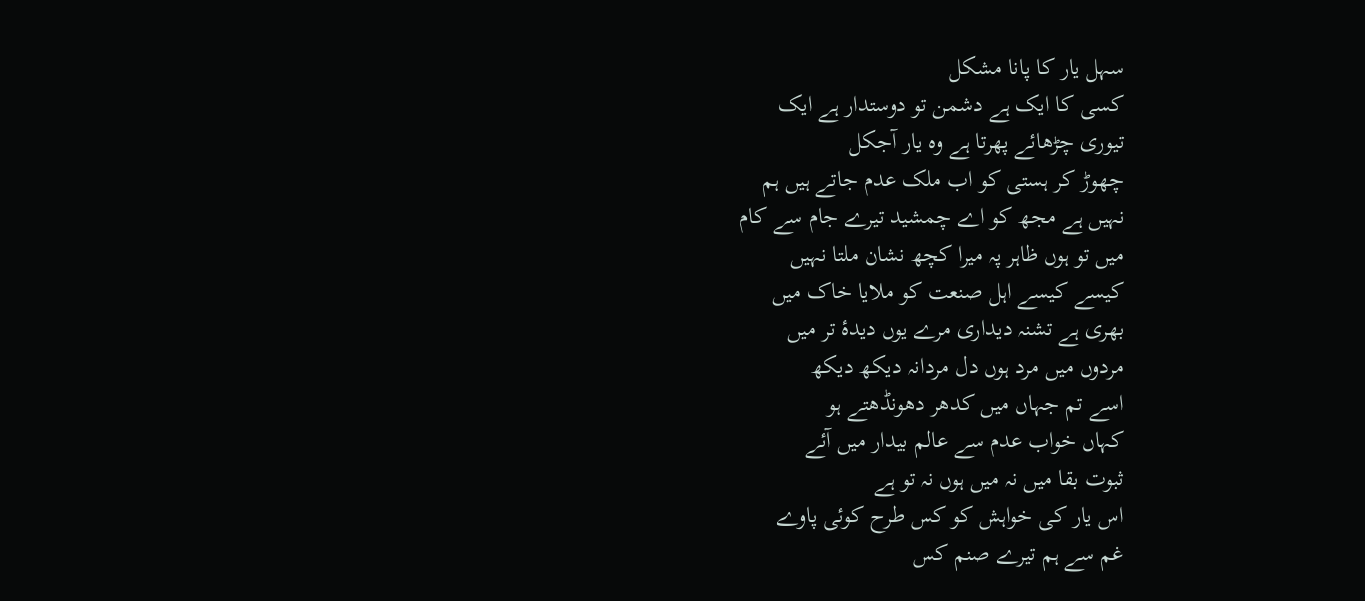سہل یار کا پانا مشکل
کسی کا ایک ہے دشمن تو دوستدار ہے ایک
تیوری چڑھائے پھرتا ہے وہ یار آجکل
چھوڑ کر ہستی کو اب ملک عدم جاتے ہیں ہم
نہیں ہے مجھ کو اے چمشید تیرے جام سے کام
میں تو ہوں ظاہر پہ میرا کچھ نشان ملتا نہیں
کیسے کیسے اہل صنعت کو ملایا خاک میں
بھری ہے تشنہ دیداری مرے یوں دیدۂ تر میں
مردوں میں مرد ہوں دل مردانہ دیکھ دیکھ
اسے تم جہاں میں کدھر دھونڈھتے ہو
کہاں خواب عدم سے عالم بیدار میں آئے
ثبوت بقا میں نہ میں ہوں نہ تو ہے
اس یار کی خواہش کو کس طرح کوئی پاوے
غم سے ہم تیرے صنم کس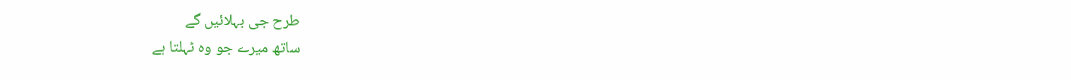طرح جی بہلائیں گے
ساتھ میرے جو وہ ٹہلتا ہے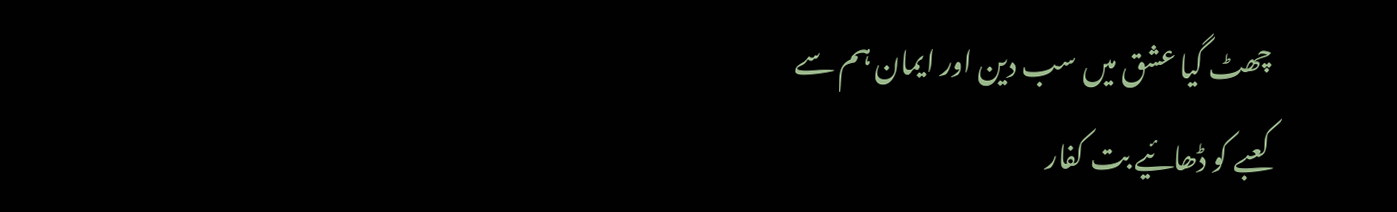چھٹ گیا عشق میں سب دین اور ایمان ہم سے
کعبے کو ڈھائیے بت کفار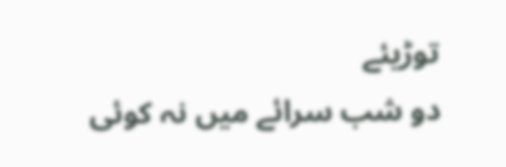توڑیئے
دو شب سرائے میں نہ کوئی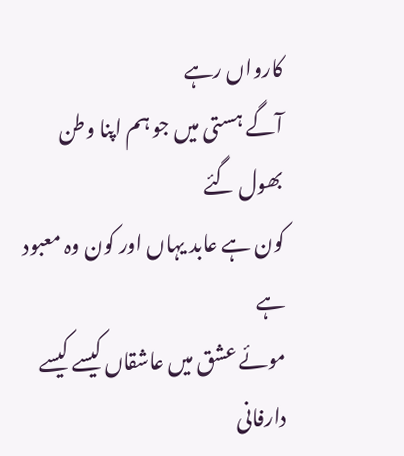کارواں رہے
آگے ہستی میں جو ہم اپنا وطن بھول گئے
کون ہے عابد یہاں اور کون وہ معبود ہے
موئے عشق میں عاشقاں کیسے کیسے
دارفانی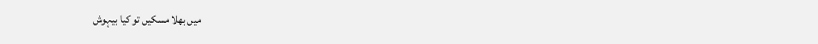میں بھلا مسکیں تو کیا بیہوش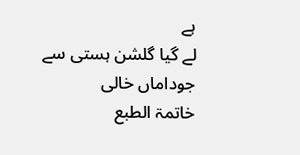ہے
لے گیا گلشن ہستی سے جوداماں خالی
خاتمۃ الطبع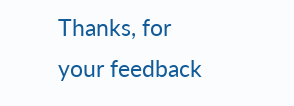Thanks, for your feedback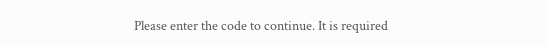Please enter the code to continue. It is required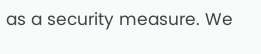as a security measure. We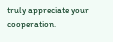truly appreciate your cooperation.